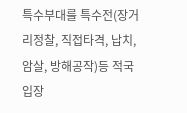특수부대를 특수전(장거리정찰, 직접타격, 납치, 암살, 방해공작)등 적국 입장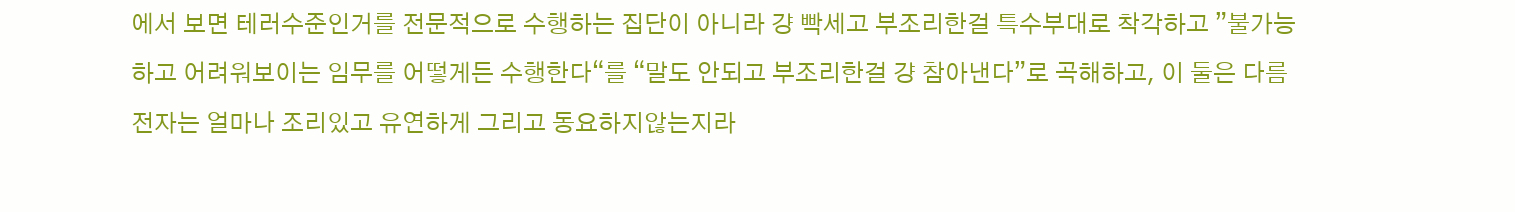에서 보면 테러수준인거를 전문적으로 수행하는 집단이 아니라 걍 빡세고 부조리한걸 특수부대로 착각하고 ”불가능하고 어려워보이는 임무를 어떻게든 수행한다“를 “말도 안되고 부조리한걸 걍 참아낸다”로 곡해하고, 이 둘은 다름 전자는 얼마나 조리있고 유연하게 그리고 동요하지않는지라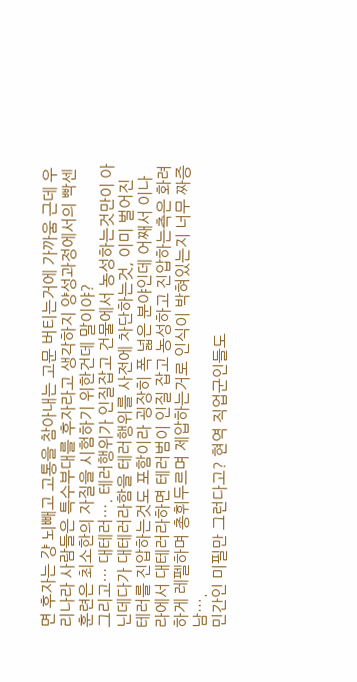면 후자는 걍 뇌빼고 고통을 참아내는 고문 버티는거에 가까움 근데 우리나라 사람들은 특수부대를 후자라고 생각하지 양성과정에서의 빡센 훈련은 최소한의 자질을 시험하기 위한건데 말이야?
그리고… 대테러…. 테러행위가 인질잡고 건물에서 농성하는것만이 아닌데다가 대테러라함을 테러행위를 사전에 차단하는것, 이미 벌어진 테러를 진압하는것도 포함이라 굉장히 폭 넓은 분야인데 어째서 이나라에서 대테러라하면 테러범이 인질 잡고 농성하고 진압하는측은 화려하게 레펠하며 총휘두르며 제압하는거로 인식이 박혀있는지 너무 짜증남….
민간인 미필만 그런다고? 현역 직업군인들도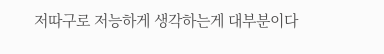저따구로 저능하게 생각하는게 대부분이다